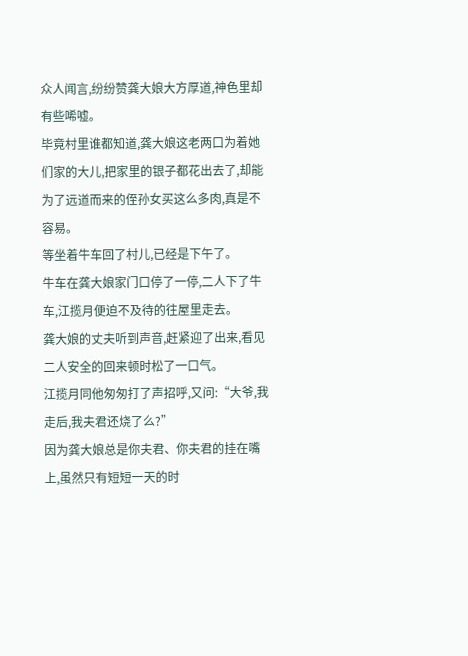众人闻言,纷纷赞龚大娘大方厚道,神色里却有些唏嘘。
毕竟村里谁都知道,龚大娘这老两口为着她们家的大儿,把家里的银子都花出去了,却能为了远道而来的侄孙女买这么多肉,真是不容易。
等坐着牛车回了村儿,已经是下午了。
牛车在龚大娘家门口停了一停,二人下了牛车,江揽月便迫不及待的往屋里走去。
龚大娘的丈夫听到声音,赶紧迎了出来,看见二人安全的回来顿时松了一口气。
江揽月同他匆匆打了声招呼,又问:“大爷,我走后,我夫君还烧了么?”
因为龚大娘总是你夫君、你夫君的挂在嘴上,虽然只有短短一天的时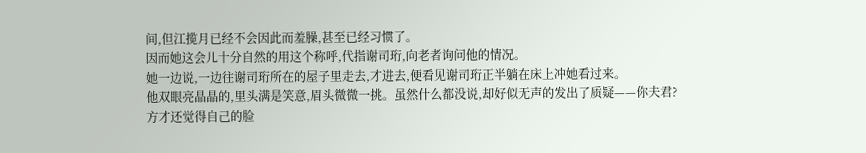间,但江揽月已经不会因此而羞臊,甚至已经习惯了。
因而她这会儿十分自然的用这个称呼,代指谢司珩,向老者询问他的情况。
她一边说,一边往谢司珩所在的屋子里走去,才进去,便看见谢司珩正半躺在床上冲她看过来。
他双眼亮晶晶的,里头满是笑意,眉头微微一挑。虽然什么都没说,却好似无声的发出了质疑——你夫君?
方才还觉得自己的脸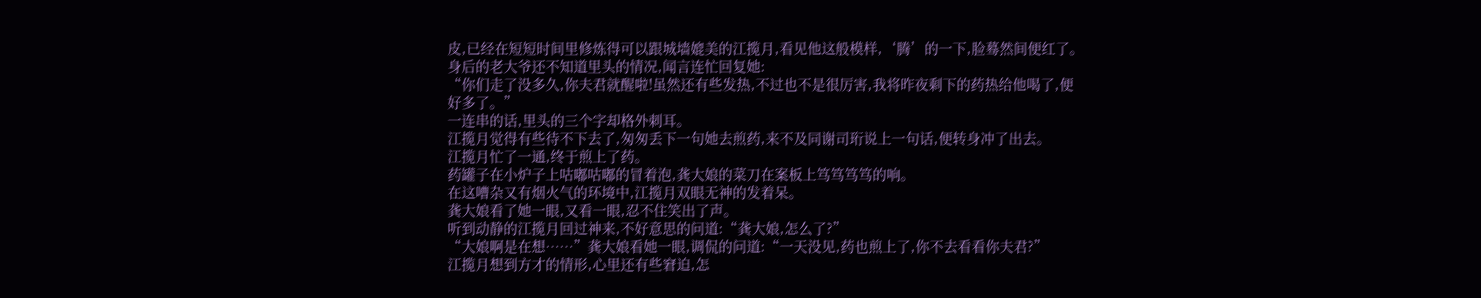皮,已经在短短时间里修炼得可以跟城墙媲美的江揽月,看见他这般模样,‘腾’的一下,脸蓦然间便红了。
身后的老大爷还不知道里头的情况,闻言连忙回复她:
“你们走了没多久,你夫君就醒啦!虽然还有些发热,不过也不是很厉害,我将昨夜剩下的药热给他喝了,便好多了。”
一连串的话,里头的三个字却格外刺耳。
江揽月觉得有些待不下去了,匆匆丢下一句她去煎药,来不及同谢司珩说上一句话,便转身冲了出去。
江揽月忙了一通,终于煎上了药。
药罐子在小炉子上咕嘟咕嘟的冒着泡,龚大娘的菜刀在案板上笃笃笃笃的响。
在这嘈杂又有烟火气的环境中,江揽月双眼无神的发着呆。
龚大娘看了她一眼,又看一眼,忍不住笑出了声。
听到动静的江揽月回过神来,不好意思的问道:“龚大娘,怎么了?”
“大娘啊是在想……”龚大娘看她一眼,调侃的问道:“一天没见,药也煎上了,你不去看看你夫君?”
江揽月想到方才的情形,心里还有些窘迫,怎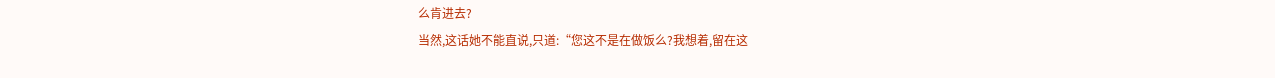么肯进去?
当然,这话她不能直说,只道:“您这不是在做饭么?我想着,留在这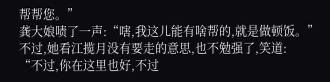帮帮您。”
龚大娘啧了一声:“嗐,我这儿能有啥帮的,就是做顿饭。”
不过,她看江揽月没有要走的意思,也不勉强了,笑道:
“不过,你在这里也好,不过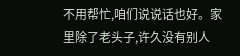不用帮忙,咱们说说话也好。家里除了老头子,许久没有别人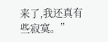来了,我还真有些寂寞。”